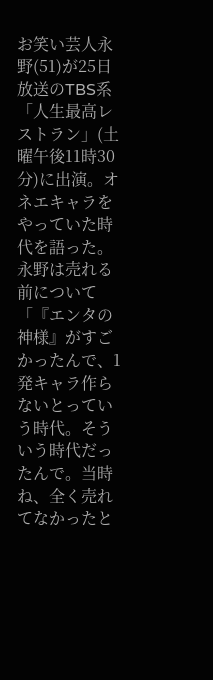お笑い芸人永野(51)が25日放送のTBS系「人生最高レストラン」(土曜午後11時30分)に出演。オネエキャラをやっていた時代を語った。
永野は売れる前について「『エンタの神様』がすごかったんで、1発キャラ作らないとっていう時代。そういう時代だったんで。当時ね、全く売れてなかったと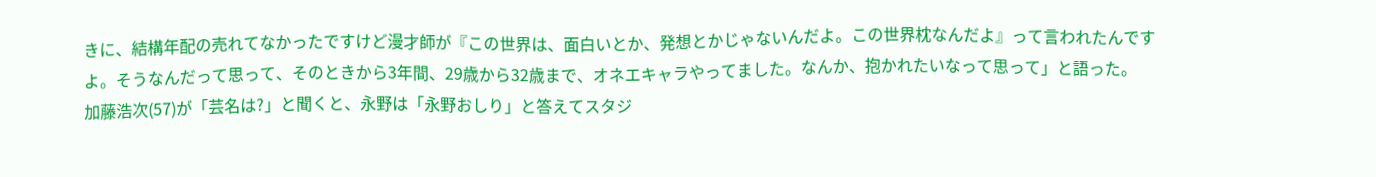きに、結構年配の売れてなかったですけど漫才師が『この世界は、面白いとか、発想とかじゃないんだよ。この世界枕なんだよ』って言われたんですよ。そうなんだって思って、そのときから3年間、29歳から32歳まで、オネエキャラやってました。なんか、抱かれたいなって思って」と語った。
加藤浩次(57)が「芸名は?」と聞くと、永野は「永野おしり」と答えてスタジ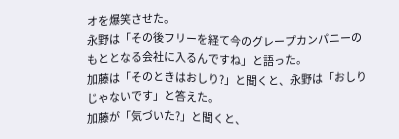オを爆笑させた。
永野は「その後フリーを経て今のグレープカンパニーのもととなる会社に入るんですね」と語った。
加藤は「そのときはおしり?」と聞くと、永野は「おしりじゃないです」と答えた。
加藤が「気づいた?」と聞くと、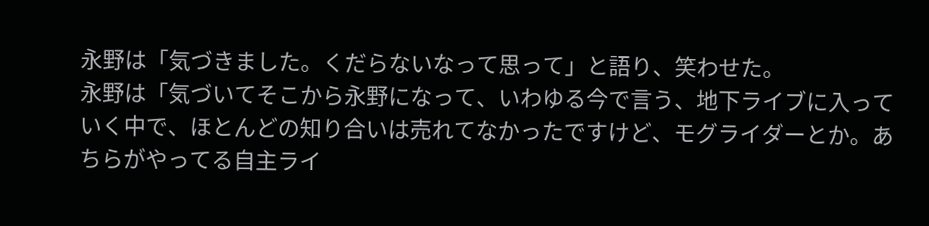永野は「気づきました。くだらないなって思って」と語り、笑わせた。
永野は「気づいてそこから永野になって、いわゆる今で言う、地下ライブに入っていく中で、ほとんどの知り合いは売れてなかったですけど、モグライダーとか。あちらがやってる自主ライ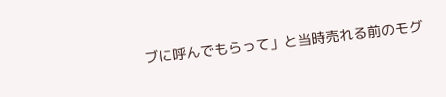ブに呼んでもらって」と当時売れる前のモグ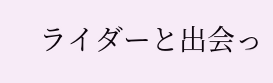ライダーと出会っ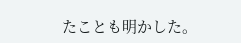たことも明かした。